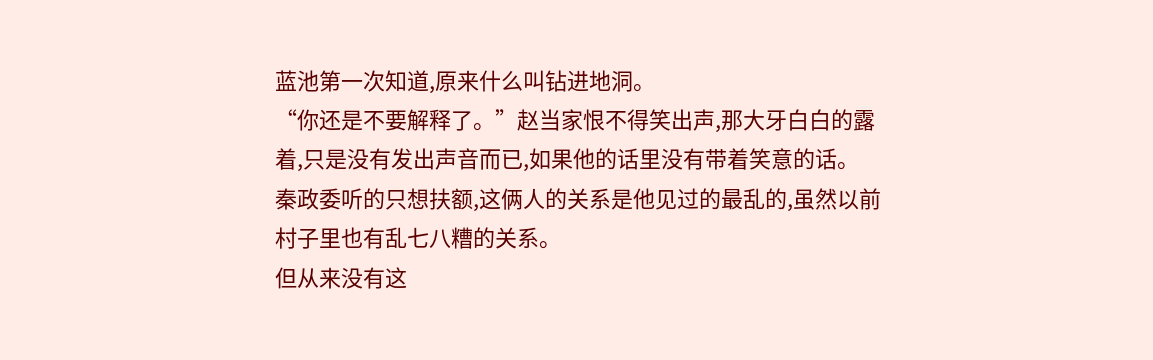蓝池第一次知道,原来什么叫钻进地洞。
“你还是不要解释了。”赵当家恨不得笑出声,那大牙白白的露着,只是没有发出声音而已,如果他的话里没有带着笑意的话。
秦政委听的只想扶额,这俩人的关系是他见过的最乱的,虽然以前村子里也有乱七八糟的关系。
但从来没有这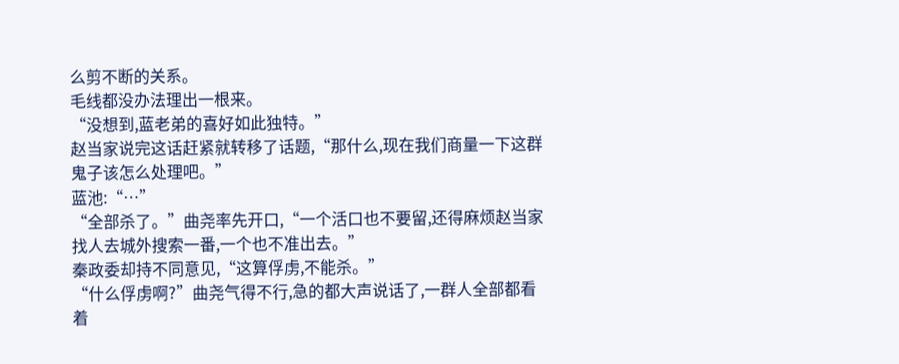么剪不断的关系。
毛线都没办法理出一根来。
“没想到,蓝老弟的喜好如此独特。”
赵当家说完这话赶紧就转移了话题,“那什么,现在我们商量一下这群鬼子该怎么处理吧。”
蓝池:“…”
“全部杀了。”曲尧率先开口,“一个活口也不要留,还得麻烦赵当家找人去城外搜索一番,一个也不准出去。”
秦政委却持不同意见,“这算俘虏,不能杀。”
“什么俘虏啊?”曲尧气得不行,急的都大声说话了,一群人全部都看着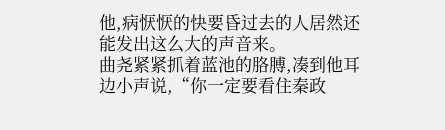他,病恹恹的快要昏过去的人居然还能发出这么大的声音来。
曲尧紧紧抓着蓝池的胳膊,凑到他耳边小声说,“你一定要看住秦政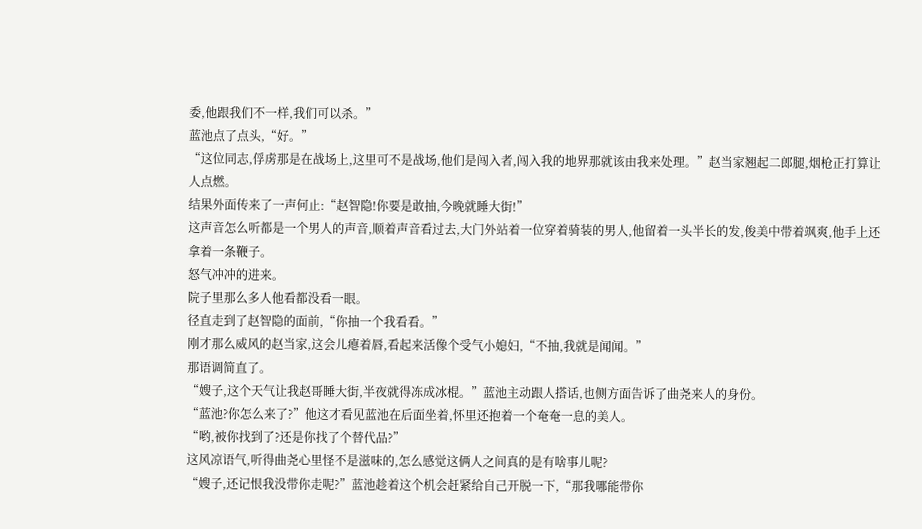委,他跟我们不一样,我们可以杀。”
蓝池点了点头,“好。”
“这位同志,俘虏那是在战场上,这里可不是战场,他们是闯入者,闯入我的地界那就该由我来处理。”赵当家翘起二郎腿,烟枪正打算让人点燃。
结果外面传来了一声何止:“赵智隐!你要是敢抽,今晚就睡大街!”
这声音怎么听都是一个男人的声音,顺着声音看过去,大门外站着一位穿着骑装的男人,他留着一头半长的发,俊美中带着飒爽,他手上还拿着一条鞭子。
怒气冲冲的进来。
院子里那么多人他看都没看一眼。
径直走到了赵智隐的面前,“你抽一个我看看。”
刚才那么威风的赵当家,这会儿瘪着唇,看起来活像个受气小媳妇,“不抽,我就是闻闻。”
那语调简直了。
“嫂子,这个天气让我赵哥睡大街,半夜就得冻成冰棍。”蓝池主动跟人搭话,也侧方面告诉了曲尧来人的身份。
“蓝池?你怎么来了?”他这才看见蓝池在后面坐着,怀里还抱着一个奄奄一息的美人。
“哟,被你找到了?还是你找了个替代品?”
这风凉语气,听得曲尧心里怪不是滋味的,怎么感觉这俩人之间真的是有啥事儿呢?
“嫂子,还记恨我没带你走呢?”蓝池趁着这个机会赶紧给自己开脱一下,“那我哪能带你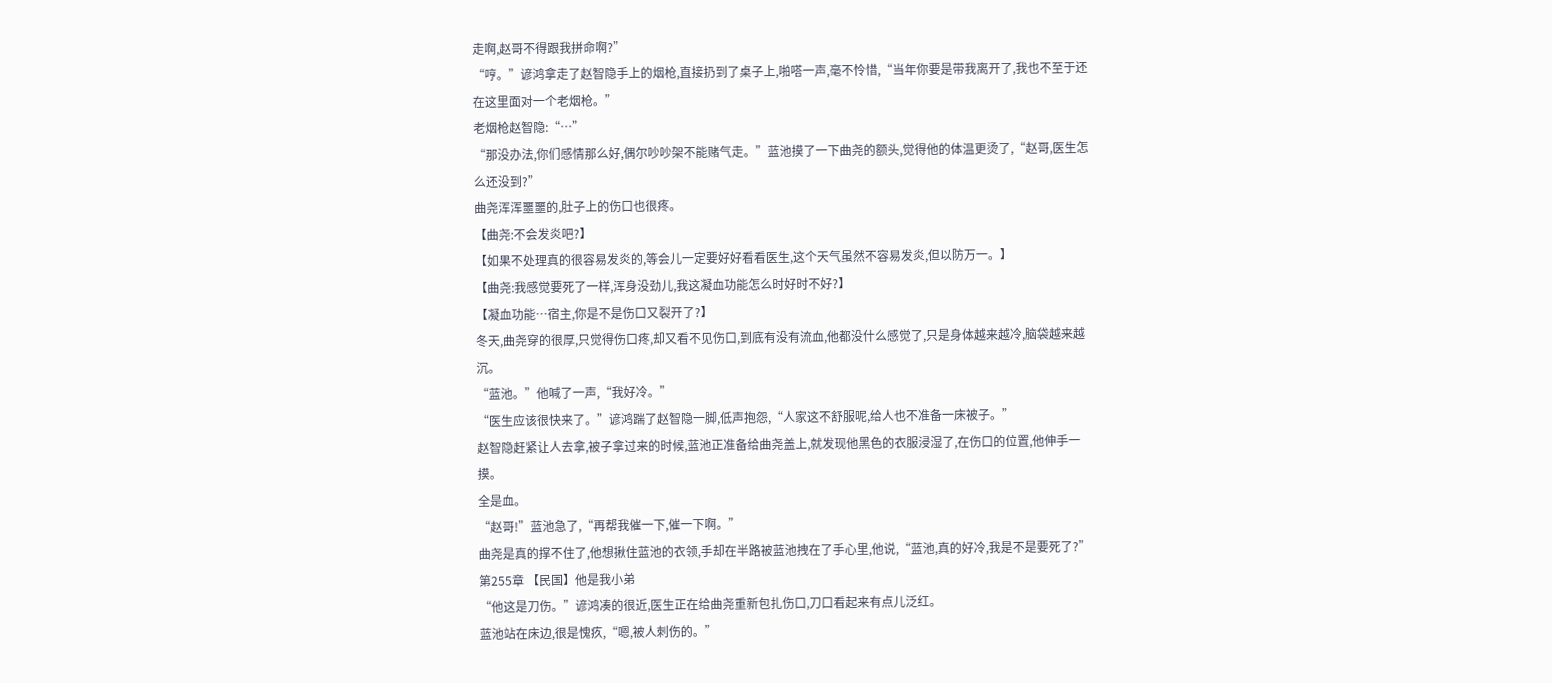走啊,赵哥不得跟我拼命啊?”
“哼。”谚鸿拿走了赵智隐手上的烟枪,直接扔到了桌子上,啪嗒一声,毫不怜惜,“当年你要是带我离开了,我也不至于还在这里面对一个老烟枪。”
老烟枪赵智隐:“…”
“那没办法,你们感情那么好,偶尔吵吵架不能赌气走。”蓝池摸了一下曲尧的额头,觉得他的体温更烫了,“赵哥,医生怎么还没到?”
曲尧浑浑噩噩的,肚子上的伤口也很疼。
【曲尧:不会发炎吧?】
【如果不处理真的很容易发炎的,等会儿一定要好好看看医生,这个天气虽然不容易发炎,但以防万一。】
【曲尧:我感觉要死了一样,浑身没劲儿,我这凝血功能怎么时好时不好?】
【凝血功能…宿主,你是不是伤口又裂开了?】
冬天,曲尧穿的很厚,只觉得伤口疼,却又看不见伤口,到底有没有流血,他都没什么感觉了,只是身体越来越冷,脑袋越来越沉。
“蓝池。”他喊了一声,“我好冷。”
“医生应该很快来了。”谚鸿踹了赵智隐一脚,低声抱怨,“人家这不舒服呢,给人也不准备一床被子。”
赵智隐赶紧让人去拿,被子拿过来的时候,蓝池正准备给曲尧盖上,就发现他黑色的衣服浸湿了,在伤口的位置,他伸手一摸。
全是血。
“赵哥!”蓝池急了,“再帮我催一下,催一下啊。”
曲尧是真的撑不住了,他想揪住蓝池的衣领,手却在半路被蓝池拽在了手心里,他说,“蓝池,真的好冷,我是不是要死了?”
第255章 【民国】他是我小弟
“他这是刀伤。”谚鸿凑的很近,医生正在给曲尧重新包扎伤口,刀口看起来有点儿泛红。
蓝池站在床边,很是愧疚,“嗯,被人刺伤的。”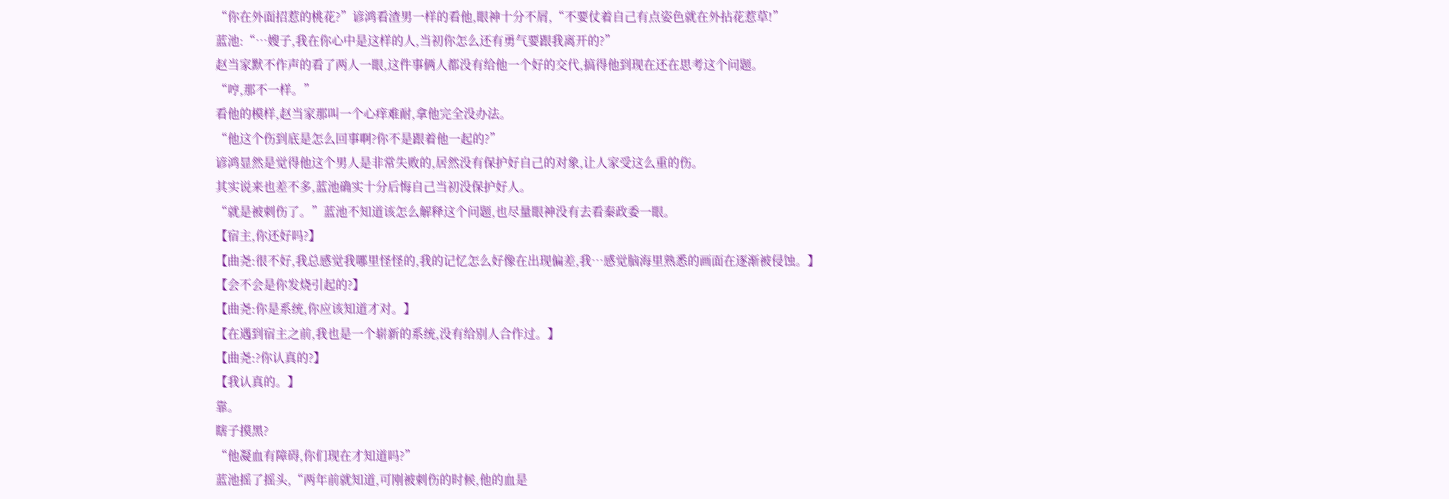“你在外面招惹的桃花?”谚鸿看渣男一样的看他,眼神十分不屑,“不要仗着自己有点姿色就在外拈花惹草!”
蓝池:“…嫂子,我在你心中是这样的人,当初你怎么还有勇气要跟我离开的?”
赵当家默不作声的看了两人一眼,这件事俩人都没有给他一个好的交代,搞得他到现在还在思考这个问题。
“哼,那不一样。”
看他的模样,赵当家那叫一个心痒难耐,拿他完全没办法。
“他这个伤到底是怎么回事啊?你不是跟着他一起的?”
谚鸿显然是觉得他这个男人是非常失败的,居然没有保护好自己的对象,让人家受这么重的伤。
其实说来也差不多,蓝池确实十分后悔自己当初没保护好人。
“就是被刺伤了。”蓝池不知道该怎么解释这个问题,也尽量眼神没有去看秦政委一眼。
【宿主,你还好吗?】
【曲尧:很不好,我总感觉我哪里怪怪的,我的记忆怎么好像在出现偏差,我…感觉脑海里熟悉的画面在逐渐被侵蚀。】
【会不会是你发烧引起的?】
【曲尧:你是系统,你应该知道才对。】
【在遇到宿主之前,我也是一个崭新的系统,没有给别人合作过。】
【曲尧:?你认真的?】
【我认真的。】
靠。
瞎子摸黑?
“他凝血有障碍,你们现在才知道吗?”
蓝池摇了摇头,“两年前就知道,可刚被刺伤的时候,他的血是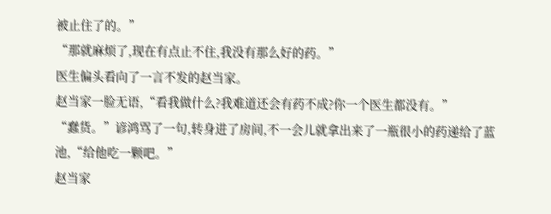被止住了的。”
“那就麻烦了,现在有点止不住,我没有那么好的药。”
医生偏头看向了一言不发的赵当家。
赵当家一脸无语,“看我做什么?我难道还会有药不成?你一个医生都没有。”
“蠢货。”谚鸿骂了一句,转身进了房间,不一会儿就拿出来了一瓶很小的药递给了蓝池,“给他吃一颗吧。”
赵当家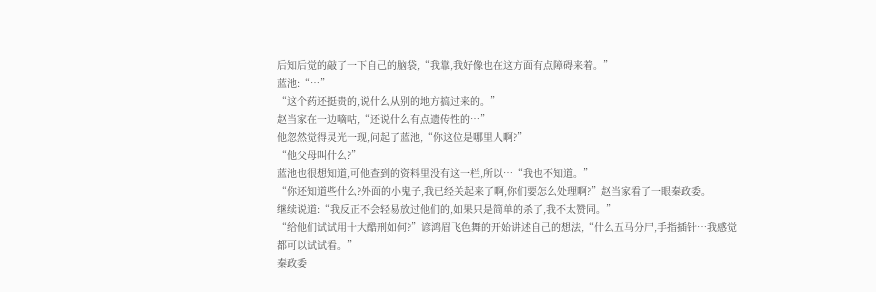后知后觉的敲了一下自己的脑袋,“我靠,我好像也在这方面有点障碍来着。”
蓝池:“…”
“这个药还挺贵的,说什么从别的地方搞过来的。”
赵当家在一边嘀咕,“还说什么有点遗传性的…”
他忽然觉得灵光一现,问起了蓝池,“你这位是哪里人啊?”
“他父母叫什么?”
蓝池也很想知道,可他查到的资料里没有这一栏,所以…“我也不知道。”
“你还知道些什么?外面的小鬼子,我已经关起来了啊,你们要怎么处理啊?”赵当家看了一眼秦政委。
继续说道:“我反正不会轻易放过他们的,如果只是简单的杀了,我不太赞同。”
“给他们试试用十大酷刑如何?”谚鸿眉飞色舞的开始讲述自己的想法,“什么五马分尸,手指插针…我感觉都可以试试看。”
秦政委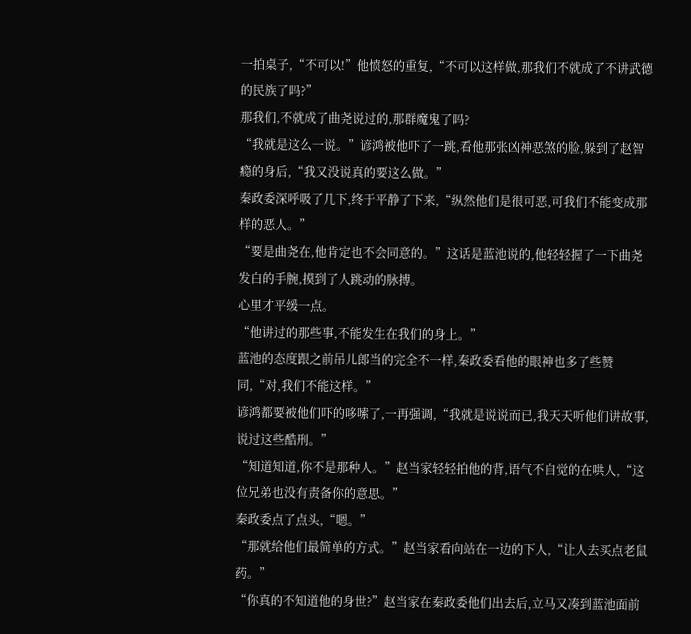一拍桌子,“不可以!”他愤怒的重复,“不可以这样做,那我们不就成了不讲武德的民族了吗?”
那我们,不就成了曲尧说过的,那群魔鬼了吗?
“我就是这么一说。”谚鸿被他吓了一跳,看他那张凶神恶煞的脸,躲到了赵智瘾的身后,“我又没说真的要这么做。”
秦政委深呼吸了几下,终于平静了下来,“纵然他们是很可恶,可我们不能变成那样的恶人。”
“要是曲尧在,他肯定也不会同意的。”这话是蓝池说的,他轻轻握了一下曲尧发白的手腕,摸到了人跳动的脉搏。
心里才平缓一点。
“他讲过的那些事,不能发生在我们的身上。”
蓝池的态度跟之前吊儿郎当的完全不一样,秦政委看他的眼神也多了些赞同,“对,我们不能这样。”
谚鸿都要被他们吓的哆嗦了,一再强调,“我就是说说而已,我天天听他们讲故事,说过这些酷刑。”
“知道知道,你不是那种人。”赵当家轻轻拍他的背,语气不自觉的在哄人,“这位兄弟也没有责备你的意思。”
秦政委点了点头,“嗯。”
“那就给他们最简单的方式。”赵当家看向站在一边的下人,“让人去买点老鼠药。”
“你真的不知道他的身世?”赵当家在秦政委他们出去后,立马又凑到蓝池面前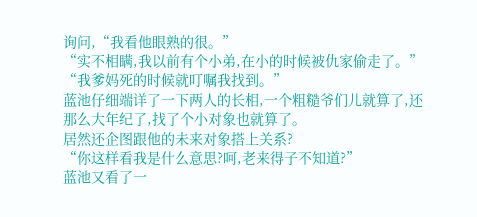询问,“我看他眼熟的很。”
“实不相瞒,我以前有个小弟,在小的时候被仇家偷走了。”
“我爹妈死的时候就叮嘱我找到。”
蓝池仔细端详了一下两人的长相,一个粗糙爷们儿就算了,还那么大年纪了,找了个小对象也就算了。
居然还企图跟他的未来对象搭上关系?
“你这样看我是什么意思?呵,老来得子不知道?”
蓝池又看了一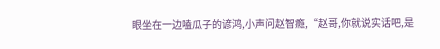眼坐在一边嗑瓜子的谚鸿,小声问赵智瘾,“赵哥,你就说实话吧,是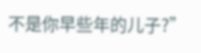不是你早些年的儿子?”